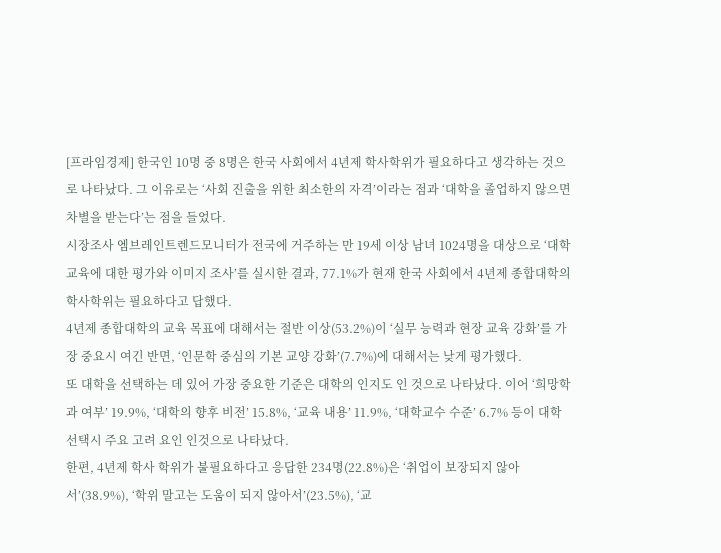[프라임경제] 한국인 10명 중 8명은 한국 사회에서 4년제 학사학위가 필요하다고 생각하는 것으로 나타났다. 그 이유로는 ‘사회 진출을 위한 최소한의 자격’이라는 점과 ‘대학을 졸업하지 않으면 차별을 받는다’는 점을 들었다.
시장조사 엠브레인트렌드모니터가 전국에 거주하는 만 19세 이상 남녀 1024명을 대상으로 ‘대학 교육에 대한 평가와 이미지 조사’를 실시한 결과, 77.1%가 현재 한국 사회에서 4년제 종합대학의 학사학위는 필요하다고 답했다.
4년제 종합대학의 교육 목표에 대해서는 절반 이상(53.2%)이 ‘실무 능력과 현장 교육 강화’를 가장 중요시 여긴 반면, ‘인문학 중심의 기본 교양 강화’(7.7%)에 대해서는 낮게 평가했다.
또 대학을 선택하는 데 있어 가장 중요한 기준은 대학의 인지도 인 것으로 나타났다. 이어 ‘희망학과 여부’ 19.9%, ‘대학의 향후 비전’ 15.8%, ‘교육 내용’ 11.9%, ‘대학교수 수준’ 6.7% 등이 대학 선택시 주요 고려 요인 인것으로 나타났다.
한편, 4년제 학사 학위가 불필요하다고 응답한 234명(22.8%)은 ‘취업이 보장되지 않아서’(38.9%), ‘학위 말고는 도움이 되지 않아서’(23.5%), ‘교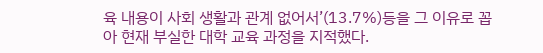육 내용이 사회 생활과 관계 없어서’(13.7%)등을 그 이유로 꼽아 현재 부실한 대학 교육 과정을 지적했다.